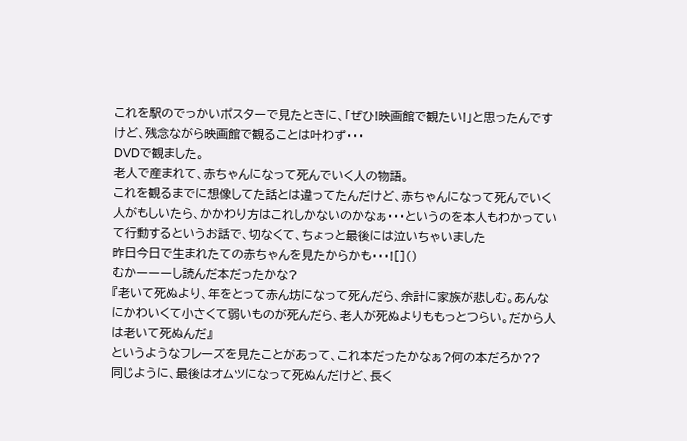これを駅のでっかいポスターで見たときに、「ぜひ!映画館で観たい!」と思ったんですけど、残念ながら映画館で観ることは叶わず・・・
DVDで観ました。
老人で産まれて、赤ちゃんになって死んでいく人の物語。
これを観るまでに想像してた話とは違ってたんだけど、赤ちゃんになって死んでいく人がもしいたら、かかわり方はこれしかないのかなぁ・・・というのを本人もわかっていて行動するというお話で、切なくて、ちょっと最後には泣いちゃいました
昨日今日で生まれたての赤ちゃんを見たからかも・・・![]()
むかーーーし読んだ本だったかな?
『老いて死ぬより、年をとって赤ん坊になって死んだら、余計に家族が悲しむ。あんなにかわいくて小さくて弱いものが死んだら、老人が死ぬよりももっとつらい。だから人は老いて死ぬんだ』
というようなフレーズを見たことがあって、これ本だったかなぁ?何の本だろか??
同じように、最後はオムツになって死ぬんだけど、長く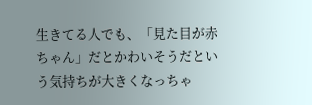生きてる人でも、「見た目が赤ちゃん」だとかわいそうだという気持ちが大きくなっちゃ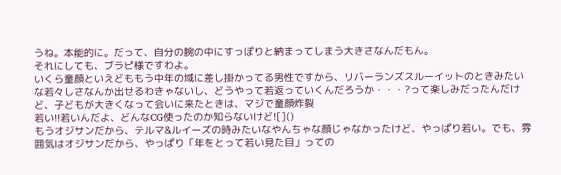うね。本能的に。だって、自分の腕の中にすっぽりと納まってしまう大きさなんだもん。
それにしても、ブラピ様ですわよ。
いくら童顔といえどももう中年の域に差し掛かってる男性ですから、リバーランズスルーイットのときみたいな若々しさなんか出せるわきゃないし、どうやって若返っていくんだろうか・・・?って楽しみだったんだけど、子どもが大きくなって会いに来たときは、マジで童顔炸裂
若い!!若いんだよ、どんなCG使ったのか知らないけど![]()
もうオジサンだから、テルマ&ルイーズの時みたいなやんちゃな顔じゃなかったけど、やっぱり若い。でも、雰囲気はオジサンだから、やっぱり「年をとって若い見た目」っての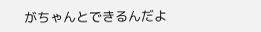がちゃんとできるんだよ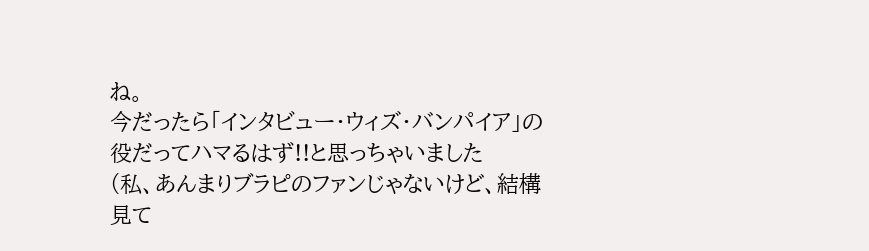ね。
今だったら「インタビュー・ウィズ・バンパイア」の役だってハマるはず!!と思っちゃいました
(私、あんまりブラピのファンじゃないけど、結構見て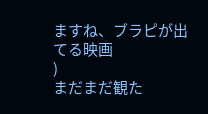ますね、ブラピが出てる映画
)
まだまだ観た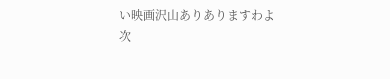い映画沢山ありありますわよ
次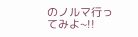のノルマ行ってみよ~!!